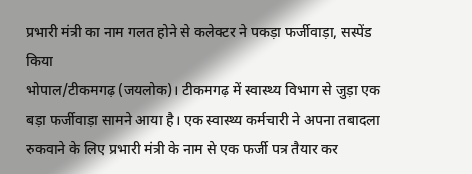प्रभारी मंत्री का नाम गलत होने से कलेक्टर ने पकड़ा फर्जीवाड़ा, सस्पेंड किया
भोपाल/टीकमगढ़ (जयलोक)। टीकमगढ़ में स्वास्थ्य विभाग से जुड़ा एक बड़ा फर्जीवाड़ा सामने आया है। एक स्वास्थ्य कर्मचारी ने अपना तबादला रुकवाने के लिए प्रभारी मंत्री के नाम से एक फर्जी पत्र तैयार कर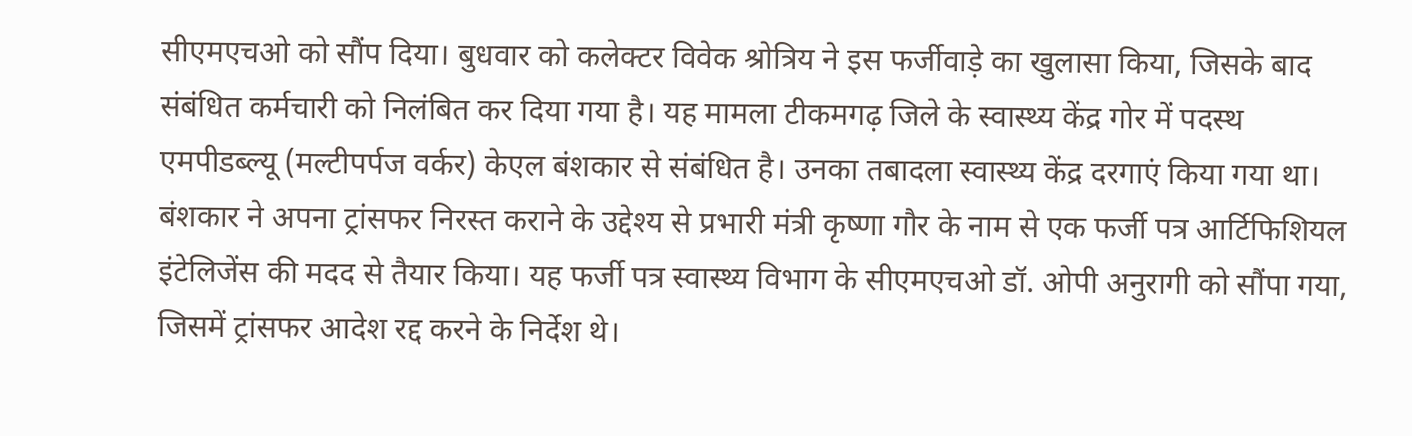सीएमएचओ को सौंप दिया। बुधवार को कलेक्टर विवेक श्रोत्रिय ने इस फर्जीवाड़े का खुलासा किया, जिसके बाद संबंधित कर्मचारी को निलंबित कर दिया गया है। यह मामला टीकमगढ़ जिले के स्वास्थ्य केंद्र गोर में पदस्थ एमपीडब्ल्यू (मल्टीपर्पज वर्कर) केएल बंशकार से संबंधित है। उनका तबादला स्वास्थ्य केंद्र दरगाएं किया गया था।
बंशकार ने अपना ट्रांसफर निरस्त कराने के उद्देश्य से प्रभारी मंत्री कृष्णा गौर के नाम से एक फर्जी पत्र आर्टिफिशियल इंटेलिजेंस की मदद से तैयार किया। यह फर्जी पत्र स्वास्थ्य विभाग के सीएमएचओ डॉ. ओपी अनुरागी को सौंपा गया, जिसमें ट्रांसफर आदेश रद्द करने के निर्देश थे।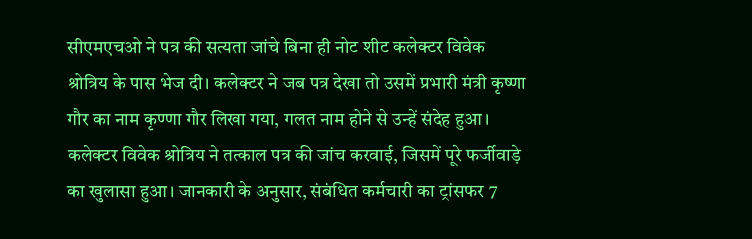सीएमएचओ ने पत्र की सत्यता जांचे बिना ही नोट शीट कलेक्टर विवेक श्रोत्रिय के पास भेज दी। कलेक्टर ने जब पत्र देखा तो उसमें प्रभारी मंत्री कृष्णा गौर का नाम कृण्णा गौर लिखा गया, गलत नाम होने से उन्हें संदेह हुआ। कलेक्टर विवेक श्रोत्रिय ने तत्काल पत्र की जांच करवाई, जिसमें पूरे फर्जीवाड़े का खुलासा हुआ। जानकारी के अनुसार, संबंधित कर्मचारी का ट्रांसफर 7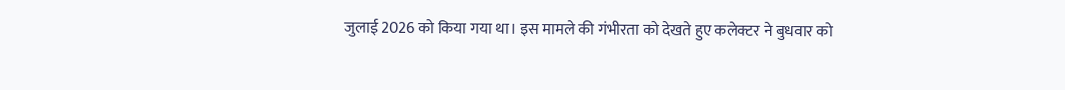जुलाई 2026 को किया गया था। इस मामले की गंभीरता को देखते हुए कलेक्टर ने बुधवार को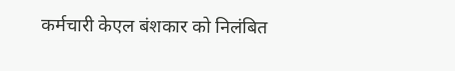कर्मचारी केएल बंशकार को निलंबित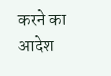करने का आदेश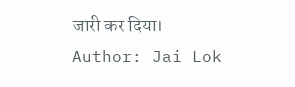जारी कर दिया।
Author: Jai Lok